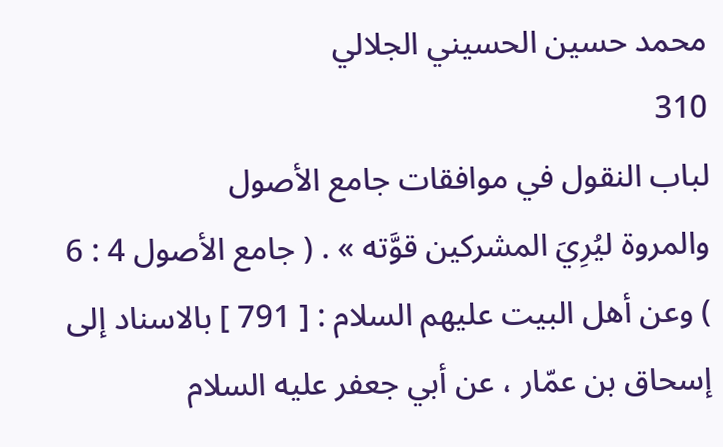محمد حسين الحسيني الجلالي
310
لباب النقول في موافقات جامع الأصول
والمروة ليُرِيَ المشركين قوَّته » . ( جامع الأصول 4 : 6 ) وعن أهل البيت عليهم السلام : [ 791 ] بالاسناد إلى إسحاق بن عمّار ، عن أبي جعفر عليه السلام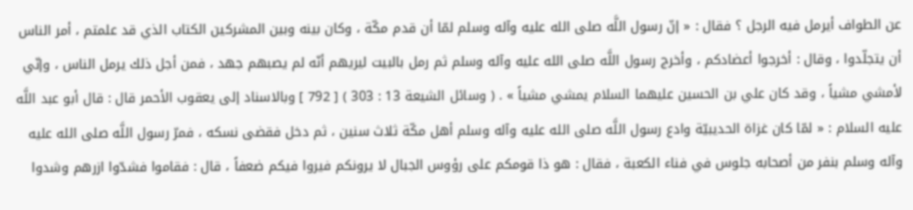عن الطواف أيرمل فيه الرجل ؟ فقال : « إنّ رسول اللَّه صلى الله عليه وآله وسلم لمّا أن قدم مكّة ، وكان بينه وبين المشركين الكتاب الذي قد علمتم ، أمر الناس أن يتجلّدوا ، وقال : أخرجوا أعضادكم ، وأخرج رسول اللَّه صلى الله عليه وآله وسلم ثم رمل بالبيت ليريهم أنّه لم يصبهم جهد ، فمن أجل ذلك يرمل الناس ، وإنّي لأمشي مشياً ، وقد كان علي بن الحسين عليهما السلام يمشي مشياً » . ( وسائل الشيعة 13 : 303 ) [ 792 ] وبالاسناد إلى يعقوب الأحمر قال : قال أبو عبد اللَّه عليه السلام : « لمّا كان غزاة الحديبيّة وادع رسول اللَّه صلى الله عليه وآله وسلم أهل مكّة ثلاث سنين ، ثم دخل فقضى نسكه ، فمرّ رسول اللَّه صلى الله عليه وآله وسلم بنفر من أصحابه جلوس في فناء الكعبة ، فقال : هو ذا قومكم على رؤوس الجبال لا يرونكم فيروا فيكم ضعفاً ، قال : فقاموا فشدّوا ازرهم وشدوا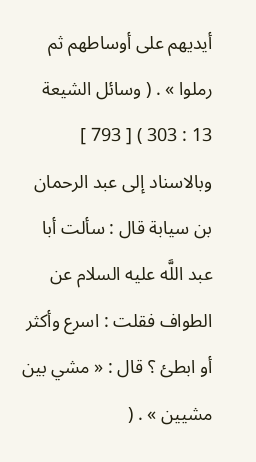أيديهم على أوساطهم ثم رملوا » . ( وسائل الشيعة 13 : 303 ) [ 793 ] وبالاسناد إلى عبد الرحمان بن سيابة قال : سألت أبا عبد اللَّه عليه السلام عن الطواف فقلت : اسرع وأكثر أو ابطئ ؟ قال : « مشي بين مشيين » . (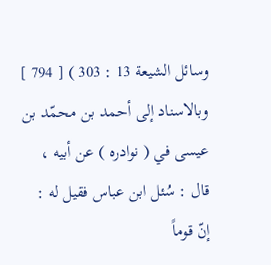وسائل الشيعة 13 : 303 ) [ 794 ] وبالاسناد إلى أحمد بن محمّد بن عيسى في ( نوادره ) عن أبيه ، قال : سُئل ابن عباس فقيل له : إنّ قوماً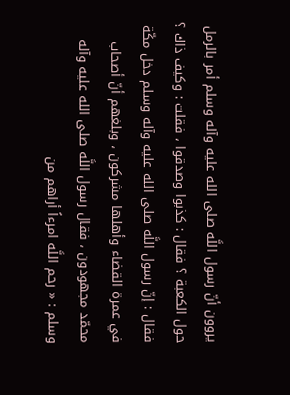يروون أنّ رسول اللَّه صلى الله عليه وآله وسلم أمر بالرمل حول الكعبة ؟ فقال : كذبوا وصدقوا ، فقلت : وكيف ذاك ؟ فقال : إنّ رسول اللَّه صلى الله عليه وآله وسلم دخل مكّة في عمرة القضاء وأهلها مشركون ، وبلغهم أنّ أصحاب محمّد مجهودون ، فقال رسول اللَّه صلى الله عليه وآله وسلم : « رحم اللَّه امرءاً أراهم من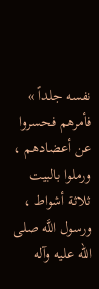نفسه جلداً » فأمرهم فحسروا عن أعضادهم ، ورملوا بالبيت ثلاثة أشواط ، ورسول اللَّه صلى الله عليه وآله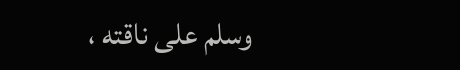وسلم على ناقته ،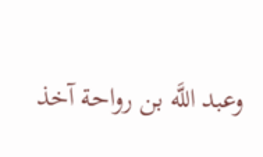وعبد اللَّه بن رواحة آخذ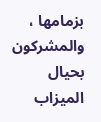بزمامها ، والمشركون بحيال الميزاب